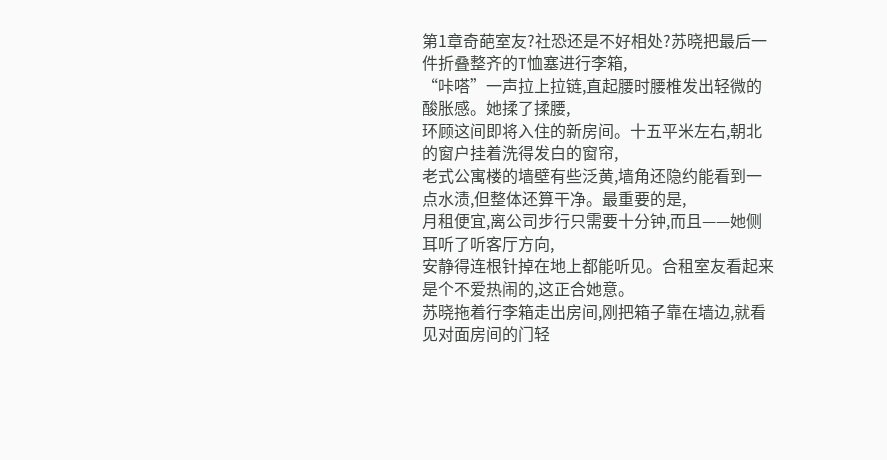第1章奇葩室友?社恐还是不好相处?苏晓把最后一件折叠整齐的T恤塞进行李箱,
“咔嗒”一声拉上拉链,直起腰时腰椎发出轻微的酸胀感。她揉了揉腰,
环顾这间即将入住的新房间。十五平米左右,朝北的窗户挂着洗得发白的窗帘,
老式公寓楼的墙壁有些泛黄,墙角还隐约能看到一点水渍,但整体还算干净。最重要的是,
月租便宜,离公司步行只需要十分钟,而且——她侧耳听了听客厅方向,
安静得连根针掉在地上都能听见。合租室友看起来是个不爱热闹的,这正合她意。
苏晓拖着行李箱走出房间,刚把箱子靠在墙边,就看见对面房间的门轻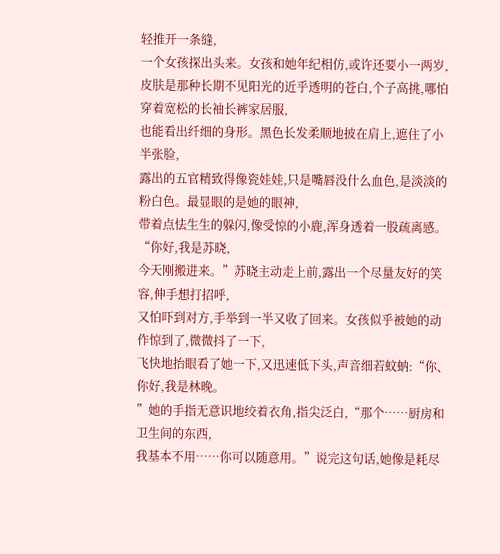轻推开一条缝,
一个女孩探出头来。女孩和她年纪相仿,或许还要小一两岁,
皮肤是那种长期不见阳光的近乎透明的苍白,个子高挑,哪怕穿着宽松的长袖长裤家居服,
也能看出纤细的身形。黑色长发柔顺地披在肩上,遮住了小半张脸,
露出的五官精致得像瓷娃娃,只是嘴唇没什么血色,是淡淡的粉白色。最显眼的是她的眼神,
带着点怯生生的躲闪,像受惊的小鹿,浑身透着一股疏离感。“你好,我是苏晓,
今天刚搬进来。”苏晓主动走上前,露出一个尽量友好的笑容,伸手想打招呼,
又怕吓到对方,手举到一半又收了回来。女孩似乎被她的动作惊到了,微微抖了一下,
飞快地抬眼看了她一下,又迅速低下头,声音细若蚊蚋:“你、你好,我是林晚。
”她的手指无意识地绞着衣角,指尖泛白,“那个……厨房和卫生间的东西,
我基本不用……你可以随意用。”说完这句话,她像是耗尽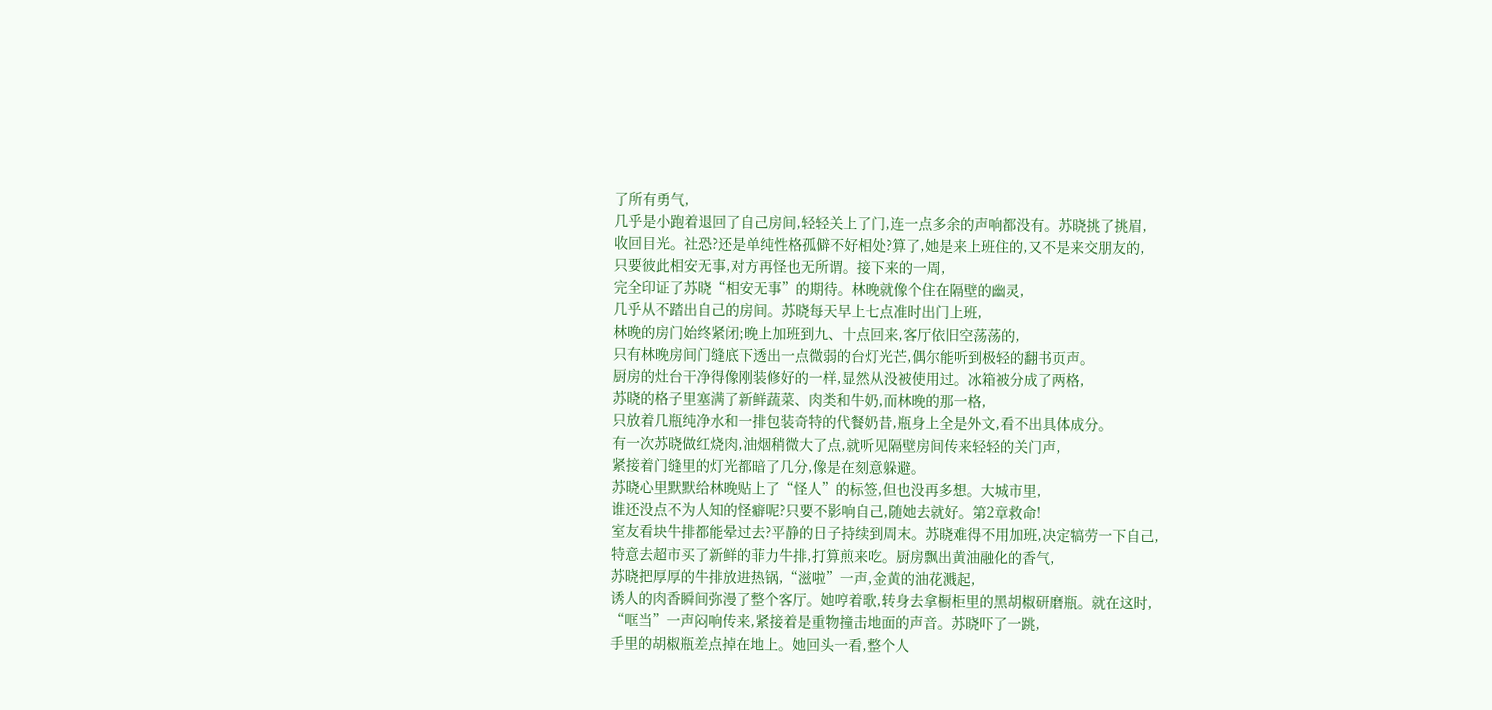了所有勇气,
几乎是小跑着退回了自己房间,轻轻关上了门,连一点多余的声响都没有。苏晓挑了挑眉,
收回目光。社恐?还是单纯性格孤僻不好相处?算了,她是来上班住的,又不是来交朋友的,
只要彼此相安无事,对方再怪也无所谓。接下来的一周,
完全印证了苏晓“相安无事”的期待。林晚就像个住在隔壁的幽灵,
几乎从不踏出自己的房间。苏晓每天早上七点准时出门上班,
林晚的房门始终紧闭;晚上加班到九、十点回来,客厅依旧空荡荡的,
只有林晚房间门缝底下透出一点微弱的台灯光芒,偶尔能听到极轻的翻书页声。
厨房的灶台干净得像刚装修好的一样,显然从没被使用过。冰箱被分成了两格,
苏晓的格子里塞满了新鲜蔬菜、肉类和牛奶,而林晚的那一格,
只放着几瓶纯净水和一排包装奇特的代餐奶昔,瓶身上全是外文,看不出具体成分。
有一次苏晓做红烧肉,油烟稍微大了点,就听见隔壁房间传来轻轻的关门声,
紧接着门缝里的灯光都暗了几分,像是在刻意躲避。
苏晓心里默默给林晚贴上了“怪人”的标签,但也没再多想。大城市里,
谁还没点不为人知的怪癖呢?只要不影响自己,随她去就好。第2章救命!
室友看块牛排都能晕过去?平静的日子持续到周末。苏晓难得不用加班,决定犒劳一下自己,
特意去超市买了新鲜的菲力牛排,打算煎来吃。厨房飘出黄油融化的香气,
苏晓把厚厚的牛排放进热锅,“滋啦”一声,金黄的油花溅起,
诱人的肉香瞬间弥漫了整个客厅。她哼着歌,转身去拿橱柜里的黑胡椒研磨瓶。就在这时,
“哐当”一声闷响传来,紧接着是重物撞击地面的声音。苏晓吓了一跳,
手里的胡椒瓶差点掉在地上。她回头一看,整个人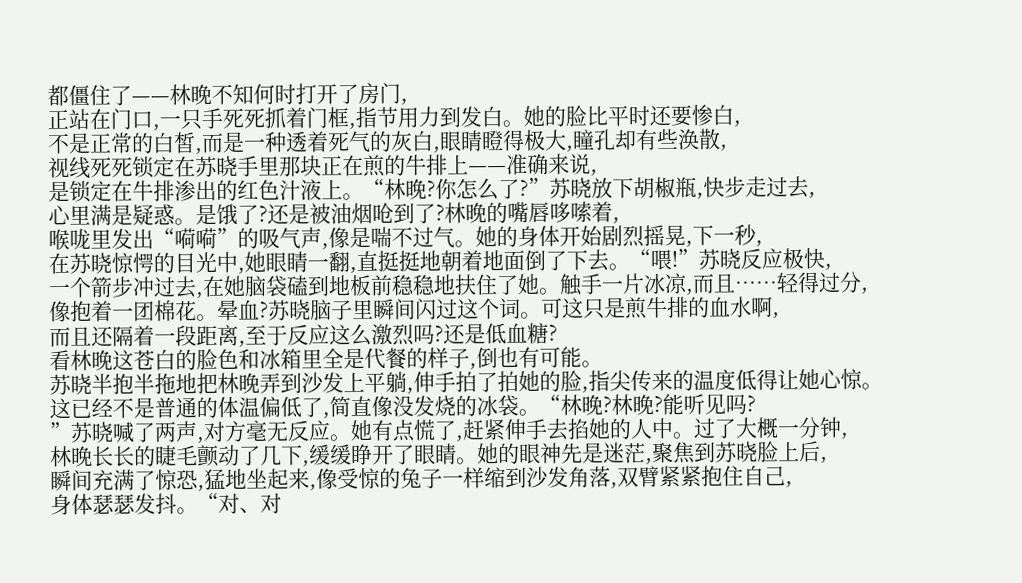都僵住了——林晚不知何时打开了房门,
正站在门口,一只手死死抓着门框,指节用力到发白。她的脸比平时还要惨白,
不是正常的白皙,而是一种透着死气的灰白,眼睛瞪得极大,瞳孔却有些涣散,
视线死死锁定在苏晓手里那块正在煎的牛排上——准确来说,
是锁定在牛排渗出的红色汁液上。“林晚?你怎么了?”苏晓放下胡椒瓶,快步走过去,
心里满是疑惑。是饿了?还是被油烟呛到了?林晚的嘴唇哆嗦着,
喉咙里发出“嗬嗬”的吸气声,像是喘不过气。她的身体开始剧烈摇晃,下一秒,
在苏晓惊愕的目光中,她眼睛一翻,直挺挺地朝着地面倒了下去。“喂!”苏晓反应极快,
一个箭步冲过去,在她脑袋磕到地板前稳稳地扶住了她。触手一片冰凉,而且……轻得过分,
像抱着一团棉花。晕血?苏晓脑子里瞬间闪过这个词。可这只是煎牛排的血水啊,
而且还隔着一段距离,至于反应这么激烈吗?还是低血糖?
看林晚这苍白的脸色和冰箱里全是代餐的样子,倒也有可能。
苏晓半抱半拖地把林晚弄到沙发上平躺,伸手拍了拍她的脸,指尖传来的温度低得让她心惊。
这已经不是普通的体温偏低了,简直像没发烧的冰袋。“林晚?林晚?能听见吗?
”苏晓喊了两声,对方毫无反应。她有点慌了,赶紧伸手去掐她的人中。过了大概一分钟,
林晚长长的睫毛颤动了几下,缓缓睁开了眼睛。她的眼神先是迷茫,聚焦到苏晓脸上后,
瞬间充满了惊恐,猛地坐起来,像受惊的兔子一样缩到沙发角落,双臂紧紧抱住自己,
身体瑟瑟发抖。“对、对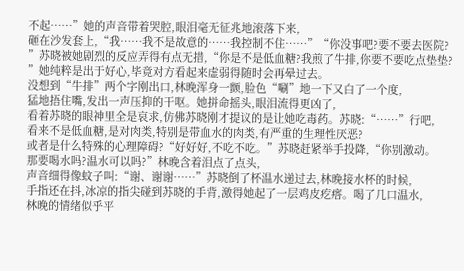不起……”她的声音带着哭腔,眼泪毫无征兆地滚落下来,
砸在沙发套上,“我……我不是故意的……我控制不住……”“你没事吧?要不要去医院?
”苏晓被她剧烈的反应弄得有点无措,“你是不是低血糖?我煎了牛排,你要不要吃点垫垫?
”她纯粹是出于好心,毕竟对方看起来虚弱得随时会再晕过去。
没想到“牛排”两个字刚出口,林晚浑身一颤,脸色“唰”地一下又白了一个度,
猛地捂住嘴,发出一声压抑的干呕。她拼命摇头,眼泪流得更凶了,
看着苏晓的眼神里全是哀求,仿佛苏晓刚才提议的是让她吃毒药。苏晓:“……”行吧,
看来不是低血糖,是对肉类,特别是带血水的肉类,有严重的生理性厌恶?
或者是什么特殊的心理障碍?“好好好,不吃不吃。”苏晓赶紧举手投降,“你别激动。
那要喝水吗?温水可以吗?”林晚含着泪点了点头,
声音细得像蚊子叫:“谢、谢谢……”苏晓倒了杯温水递过去,林晚接水杯的时候,
手指还在抖,冰凉的指尖碰到苏晓的手背,激得她起了一层鸡皮疙瘩。喝了几口温水,
林晚的情绪似乎平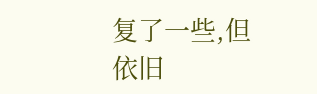复了一些,但依旧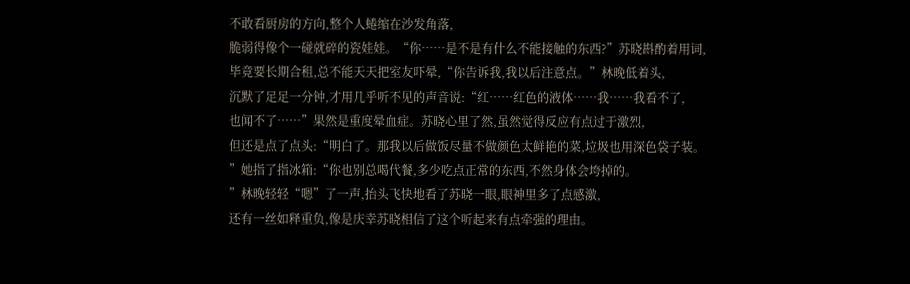不敢看厨房的方向,整个人蜷缩在沙发角落,
脆弱得像个一碰就碎的瓷娃娃。“你……是不是有什么不能接触的东西?”苏晓斟酌着用词,
毕竟要长期合租,总不能天天把室友吓晕,“你告诉我,我以后注意点。”林晚低着头,
沉默了足足一分钟,才用几乎听不见的声音说:“红……红色的液体……我……我看不了,
也闻不了……”果然是重度晕血症。苏晓心里了然,虽然觉得反应有点过于激烈,
但还是点了点头:“明白了。那我以后做饭尽量不做颜色太鲜艳的菜,垃圾也用深色袋子装。
”她指了指冰箱:“你也别总喝代餐,多少吃点正常的东西,不然身体会垮掉的。
”林晚轻轻“嗯”了一声,抬头飞快地看了苏晓一眼,眼神里多了点感激,
还有一丝如释重负,像是庆幸苏晓相信了这个听起来有点牵强的理由。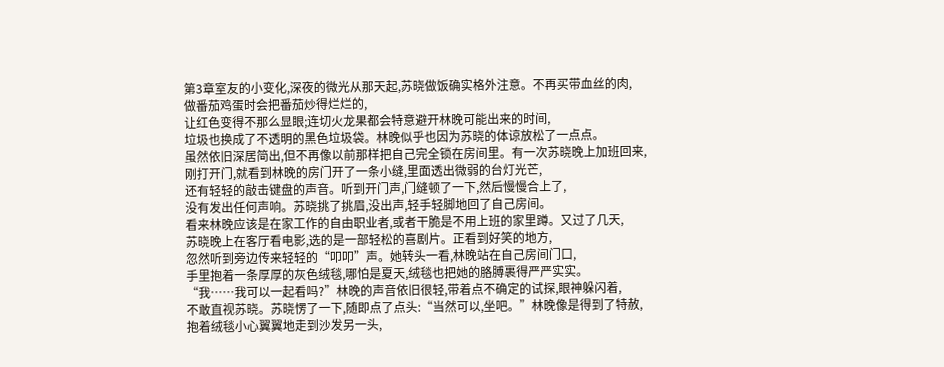第3章室友的小变化,深夜的微光从那天起,苏晓做饭确实格外注意。不再买带血丝的肉,
做番茄鸡蛋时会把番茄炒得烂烂的,
让红色变得不那么显眼;连切火龙果都会特意避开林晚可能出来的时间,
垃圾也换成了不透明的黑色垃圾袋。林晚似乎也因为苏晓的体谅放松了一点点。
虽然依旧深居简出,但不再像以前那样把自己完全锁在房间里。有一次苏晓晚上加班回来,
刚打开门,就看到林晚的房门开了一条小缝,里面透出微弱的台灯光芒,
还有轻轻的敲击键盘的声音。听到开门声,门缝顿了一下,然后慢慢合上了,
没有发出任何声响。苏晓挑了挑眉,没出声,轻手轻脚地回了自己房间。
看来林晚应该是在家工作的自由职业者,或者干脆是不用上班的家里蹲。又过了几天,
苏晓晚上在客厅看电影,选的是一部轻松的喜剧片。正看到好笑的地方,
忽然听到旁边传来轻轻的“叩叩”声。她转头一看,林晚站在自己房间门口,
手里抱着一条厚厚的灰色绒毯,哪怕是夏天,绒毯也把她的胳膊裹得严严实实。
“我……我可以一起看吗?”林晚的声音依旧很轻,带着点不确定的试探,眼神躲闪着,
不敢直视苏晓。苏晓愣了一下,随即点了点头:“当然可以,坐吧。”林晚像是得到了特赦,
抱着绒毯小心翼翼地走到沙发另一头,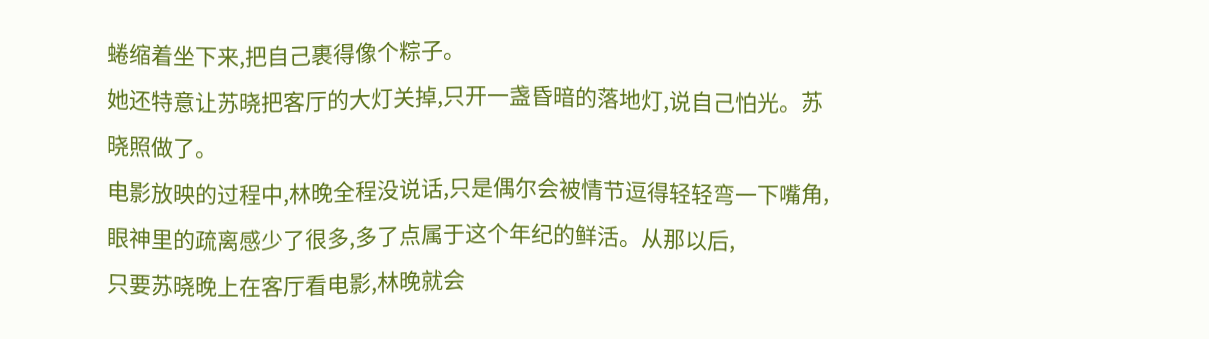蜷缩着坐下来,把自己裹得像个粽子。
她还特意让苏晓把客厅的大灯关掉,只开一盏昏暗的落地灯,说自己怕光。苏晓照做了。
电影放映的过程中,林晚全程没说话,只是偶尔会被情节逗得轻轻弯一下嘴角,
眼神里的疏离感少了很多,多了点属于这个年纪的鲜活。从那以后,
只要苏晓晚上在客厅看电影,林晚就会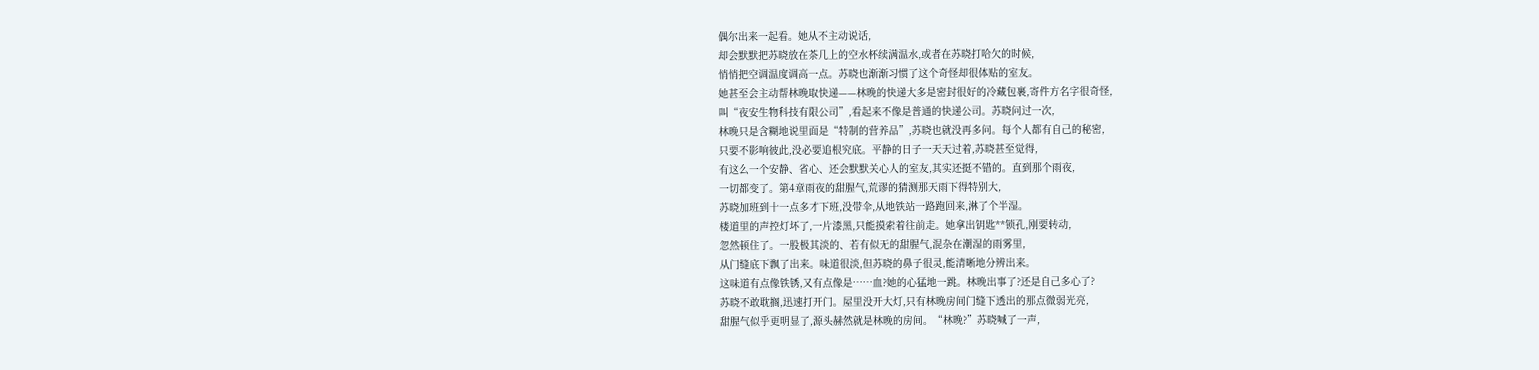偶尔出来一起看。她从不主动说话,
却会默默把苏晓放在茶几上的空水杯续满温水,或者在苏晓打哈欠的时候,
悄悄把空调温度调高一点。苏晓也渐渐习惯了这个奇怪却很体贴的室友。
她甚至会主动帮林晚取快递——林晚的快递大多是密封很好的冷藏包裹,寄件方名字很奇怪,
叫“夜安生物科技有限公司”,看起来不像是普通的快递公司。苏晓问过一次,
林晚只是含糊地说里面是“特制的营养品”,苏晓也就没再多问。每个人都有自己的秘密,
只要不影响彼此,没必要追根究底。平静的日子一天天过着,苏晓甚至觉得,
有这么一个安静、省心、还会默默关心人的室友,其实还挺不错的。直到那个雨夜,
一切都变了。第4章雨夜的甜腥气,荒谬的猜测那天雨下得特别大,
苏晓加班到十一点多才下班,没带伞,从地铁站一路跑回来,淋了个半湿。
楼道里的声控灯坏了,一片漆黑,只能摸索着往前走。她拿出钥匙**锁孔,刚要转动,
忽然顿住了。一股极其淡的、若有似无的甜腥气,混杂在潮湿的雨雾里,
从门缝底下飘了出来。味道很淡,但苏晓的鼻子很灵,能清晰地分辨出来。
这味道有点像铁锈,又有点像是……血?她的心猛地一跳。林晚出事了?还是自己多心了?
苏晓不敢耽搁,迅速打开门。屋里没开大灯,只有林晚房间门缝下透出的那点微弱光亮,
甜腥气似乎更明显了,源头赫然就是林晚的房间。“林晚?”苏晓喊了一声,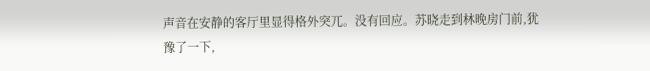声音在安静的客厅里显得格外突兀。没有回应。苏晓走到林晚房门前,犹豫了一下,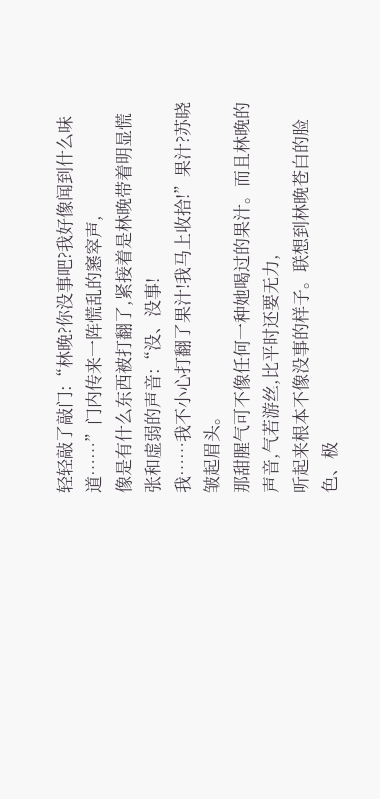轻轻敲了敲门:“林晚?你没事吧?我好像闻到什么味道……”门内传来一阵慌乱的窸窣声,
像是有什么东西被打翻了,紧接着是林晚带着明显慌张和虚弱的声音:“没、没事!
我……我不小心打翻了果汁!我马上收拾!”果汁?苏晓皱起眉头。
那甜腥气可不像任何一种她喝过的果汁。而且林晚的声音,气若游丝,比平时还要无力,
听起来根本不像没事的样子。联想到林晚苍白的脸色、极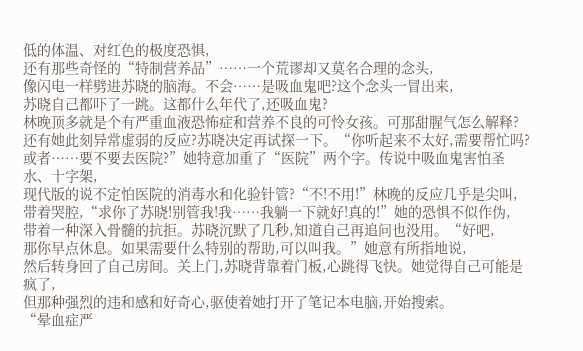低的体温、对红色的极度恐惧,
还有那些奇怪的“特制营养品”……一个荒谬却又莫名合理的念头,
像闪电一样劈进苏晓的脑海。不会……是吸血鬼吧?这个念头一冒出来,
苏晓自己都吓了一跳。这都什么年代了,还吸血鬼?
林晚顶多就是个有严重血液恐怖症和营养不良的可怜女孩。可那甜腥气怎么解释?
还有她此刻异常虚弱的反应?苏晓决定再试探一下。“你听起来不太好,需要帮忙吗?
或者……要不要去医院?”她特意加重了“医院”两个字。传说中吸血鬼害怕圣水、十字架,
现代版的说不定怕医院的消毒水和化验针管?“不!不用!”林晚的反应几乎是尖叫,
带着哭腔,“求你了苏晓!别管我!我……我躺一下就好!真的!”她的恐惧不似作伪,
带着一种深入骨髓的抗拒。苏晓沉默了几秒,知道自己再追问也没用。“好吧,
那你早点休息。如果需要什么特别的帮助,可以叫我。”她意有所指地说,
然后转身回了自己房间。关上门,苏晓背靠着门板,心跳得飞快。她觉得自己可能是疯了,
但那种强烈的违和感和好奇心,驱使着她打开了笔记本电脑,开始搜索。
“晕血症严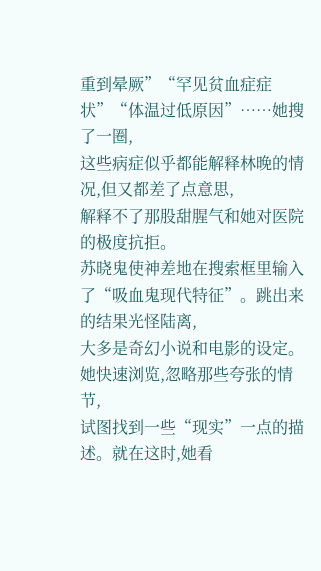重到晕厥”“罕见贫血症症状”“体温过低原因”……她搜了一圈,
这些病症似乎都能解释林晚的情况,但又都差了点意思,
解释不了那股甜腥气和她对医院的极度抗拒。
苏晓鬼使神差地在搜索框里输入了“吸血鬼现代特征”。跳出来的结果光怪陆离,
大多是奇幻小说和电影的设定。她快速浏览,忽略那些夸张的情节,
试图找到一些“现实”一点的描述。就在这时,她看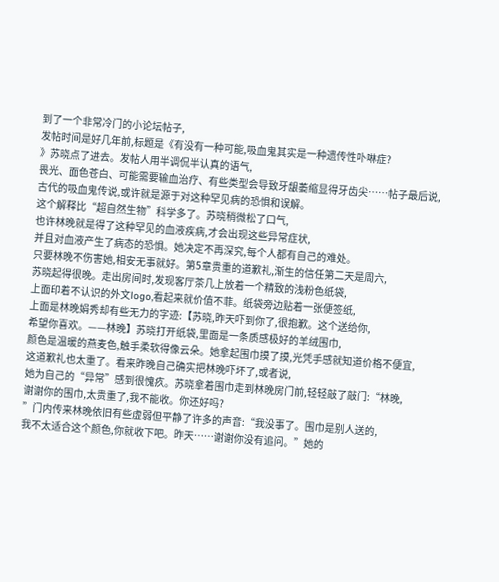到了一个非常冷门的小论坛帖子,
发帖时间是好几年前,标题是《有没有一种可能,吸血鬼其实是一种遗传性卟啉症?
》苏晓点了进去。发帖人用半调侃半认真的语气,
畏光、面色苍白、可能需要输血治疗、有些类型会导致牙龈萎缩显得牙齿尖……帖子最后说,
古代的吸血鬼传说,或许就是源于对这种罕见病的恐惧和误解。
这个解释比“超自然生物”科学多了。苏晓稍微松了口气,
也许林晚就是得了这种罕见的血液疾病,才会出现这些异常症状,
并且对血液产生了病态的恐惧。她决定不再深究,每个人都有自己的难处。
只要林晚不伤害她,相安无事就好。第5章贵重的道歉礼,渐生的信任第二天是周六,
苏晓起得很晚。走出房间时,发现客厅茶几上放着一个精致的浅粉色纸袋,
上面印着不认识的外文logo,看起来就价值不菲。纸袋旁边贴着一张便签纸,
上面是林晚娟秀却有些无力的字迹:【苏晓,昨天吓到你了,很抱歉。这个送给你,
希望你喜欢。——林晚】苏晓打开纸袋,里面是一条质感极好的羊绒围巾,
颜色是温暖的燕麦色,触手柔软得像云朵。她拿起围巾摸了摸,光凭手感就知道价格不便宜,
这道歉礼也太重了。看来昨晚自己确实把林晚吓坏了,或者说,
她为自己的“异常”感到很愧疚。苏晓拿着围巾走到林晚房门前,轻轻敲了敲门:“林晚,
谢谢你的围巾,太贵重了,我不能收。你还好吗?
”门内传来林晚依旧有些虚弱但平静了许多的声音:“我没事了。围巾是别人送的,
我不太适合这个颜色,你就收下吧。昨天……谢谢你没有追问。”她的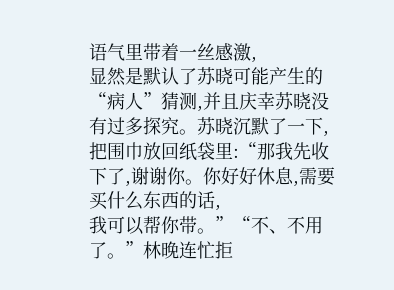语气里带着一丝感激,
显然是默认了苏晓可能产生的“病人”猜测,并且庆幸苏晓没有过多探究。苏晓沉默了一下,
把围巾放回纸袋里:“那我先收下了,谢谢你。你好好休息,需要买什么东西的话,
我可以帮你带。”“不、不用了。”林晚连忙拒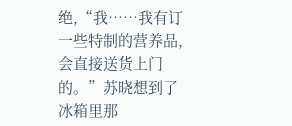绝,“我……我有订一些特制的营养品,
会直接送货上门的。”苏晓想到了冰箱里那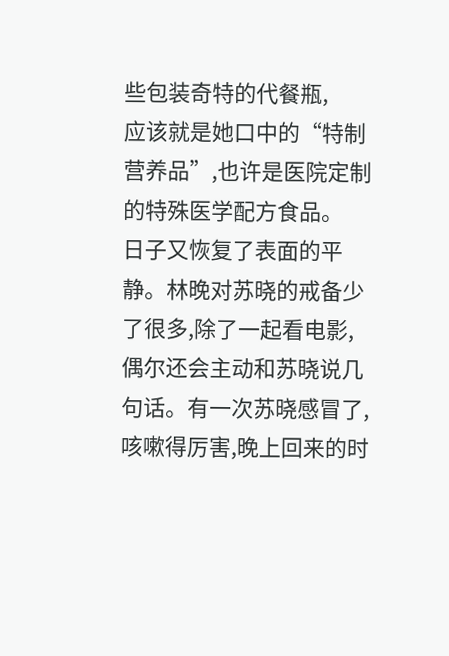些包装奇特的代餐瓶,
应该就是她口中的“特制营养品”,也许是医院定制的特殊医学配方食品。
日子又恢复了表面的平静。林晚对苏晓的戒备少了很多,除了一起看电影,
偶尔还会主动和苏晓说几句话。有一次苏晓感冒了,咳嗽得厉害,晚上回来的时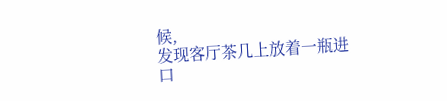候,
发现客厅茶几上放着一瓶进口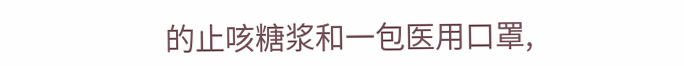的止咳糖浆和一包医用口罩,